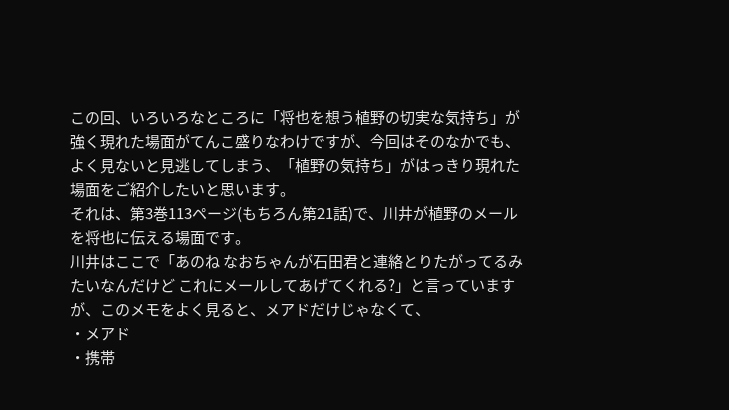この回、いろいろなところに「将也を想う植野の切実な気持ち」が強く現れた場面がてんこ盛りなわけですが、今回はそのなかでも、よく見ないと見逃してしまう、「植野の気持ち」がはっきり現れた場面をご紹介したいと思います。
それは、第3巻113ページ(もちろん第21話)で、川井が植野のメールを将也に伝える場面です。
川井はここで「あのね なおちゃんが石田君と連絡とりたがってるみたいなんだけど これにメールしてあげてくれる?」と言っていますが、このメモをよく見ると、メアドだけじゃなくて、
・メアド
・携帯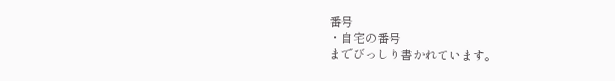番号
・自宅の番号
までびっしり書かれています。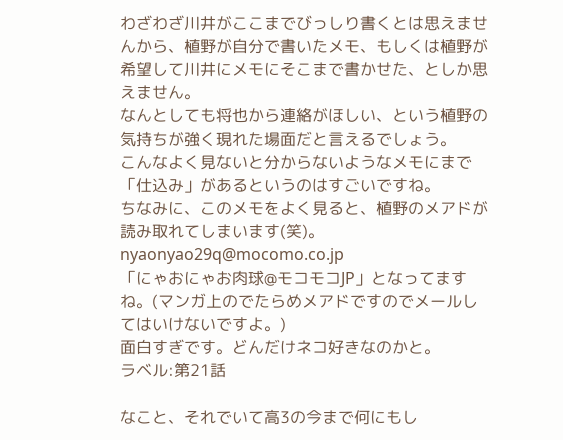わざわざ川井がここまでびっしり書くとは思えませんから、植野が自分で書いたメモ、もしくは植野が希望して川井にメモにそこまで書かせた、としか思えません。
なんとしても将也から連絡がほしい、という植野の気持ちが強く現れた場面だと言えるでしょう。
こんなよく見ないと分からないようなメモにまで「仕込み」があるというのはすごいですね。
ちなみに、このメモをよく見ると、植野のメアドが読み取れてしまいます(笑)。
nyaonyao29q@mocomo.co.jp
「にゃおにゃお肉球@モコモコJP」となってますね。(マンガ上のでたらめメアドですのでメールしてはいけないですよ。)
面白すぎです。どんだけネコ好きなのかと。
ラベル:第21話

なこと、それでいて高3の今まで何にもし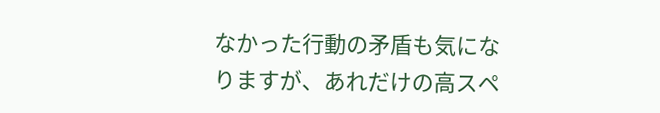なかった行動の矛盾も気になりますが、あれだけの高スペ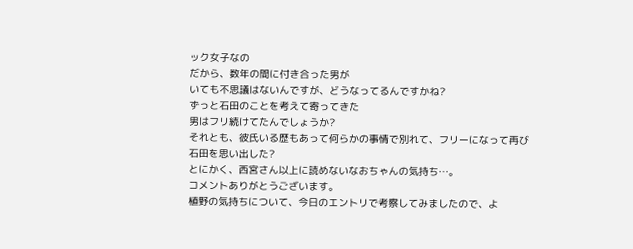ック女子なの
だから、数年の間に付き合った男が
いても不思議はないんですが、どうなってるんですかね?
ずっと石田のことを考えて寄ってきた
男はフリ続けてたんでしょうか?
それとも、彼氏いる歴もあって何らかの事情で別れて、フリーになって再び
石田を思い出した?
とにかく、西宮さん以上に読めないなおちゃんの気持ち…。
コメントありがとうございます。
植野の気持ちについて、今日のエントリで考察してみましたので、よ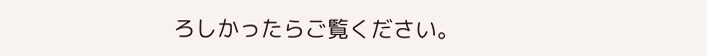ろしかったらご覧ください。